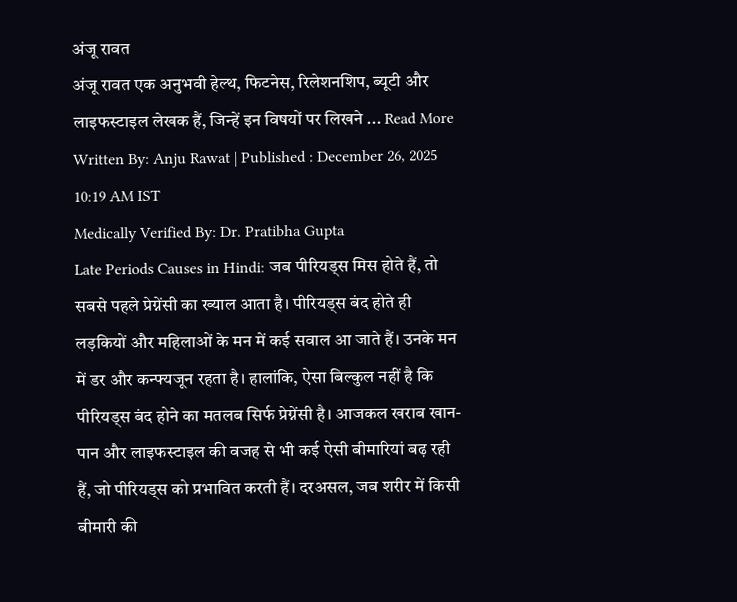अंजू रावत
अंजू रावत एक अनुभवी हेल्थ, फिटनेस, रिलेशनशिप, ब्यूटी और लाइफस्टाइल लेखक हैं, जिन्हें इन विषयों पर लिखने ... Read More
Written By: Anju Rawat | Published : December 26, 2025 10:19 AM IST
Medically Verified By: Dr. Pratibha Gupta
Late Periods Causes in Hindi: जब पीरियड्स मिस होते हैं, तो सबसे पहले प्रेग्नेंसी का ख्याल आता है। पीरियड्स बंद होते ही लड़कियों और महिलाओं के मन में कई सवाल आ जाते हैं। उनके मन में डर और कन्फ्यजून रहता है। हालांकि, ऐसा बिल्कुल नहीं है कि पीरियड्स बंद होने का मतलब सिर्फ प्रेग्नेंसी है। आजकल खराब खान-पान और लाइफस्टाइल की वजह से भी कई ऐसी बीमारियां बढ़ रही हैं, जो पीरियड्स को प्रभावित करती हैं। दरअसल, जब शरीर में किसी बीमारी की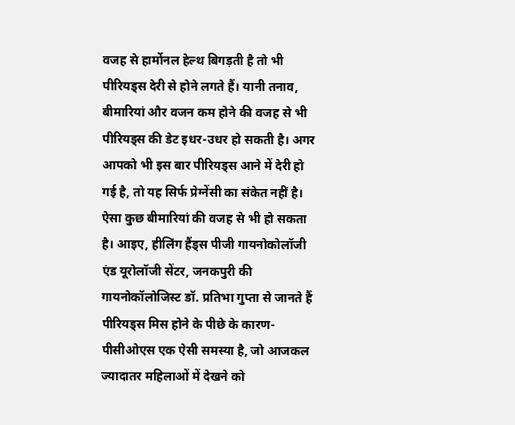वजह से हार्मोनल हेल्थ बिगड़ती है तो भी पीरियड्स देरी से होने लगते हैं। यानी तनाव, बीमारियां और वजन कम होने की वजह से भी पीरियड्स की डेट इधर-उधर हो सकती है। अगर आपको भी इस बार पीरियड्स आने में देरी हो गई है, तो यह सिर्फ प्रेग्नेंसी का संकेत नहीं है। ऐसा कुछ बीमारियां की वजह से भी हो सकता है। आइए, हीलिंग हैंड्स पीजी गायनोकोलॉजी एंड यूरोलॉजी सेंटर, जनकपुरी की गायनोकॉलोजिस्ट डॉ. प्रतिभा गुप्ता से जानते हैं पीरियड्स मिस होने के पीछे के कारण-
पीसीओएस एक ऐसी समस्या है, जो आजकल ज्यादातर महिलाओं में देखने को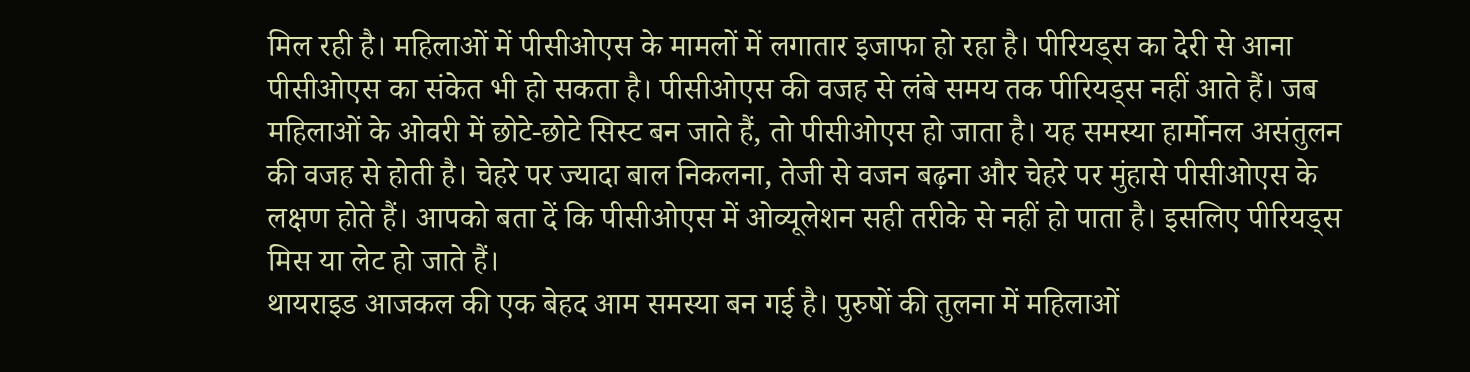मिल रही है। महिलाओं में पीसीओएस के मामलों में लगातार इजाफा हो रहा है। पीरियड्स का देरी से आना पीसीओएस का संकेत भी हो सकता है। पीसीओएस की वजह से लंबे समय तक पीरियड्स नहीं आते हैं। जब महिलाओं के ओवरी में छोटे-छोटे सिस्ट बन जाते हैं, तो पीसीओएस हो जाता है। यह समस्या हार्मोनल असंतुलन की वजह से होती है। चेहरे पर ज्यादा बाल निकलना, तेजी से वजन बढ़ना और चेहरे पर मुंहासे पीसीओएस के लक्षण होते हैं। आपको बता दें कि पीसीओएस में ओव्यूलेशन सही तरीके से नहीं हो पाता है। इसलिए पीरियड्स मिस या लेट हो जाते हैं।
थायराइड आजकल की एक बेहद आम समस्या बन गई है। पुरुषों की तुलना में महिलाओं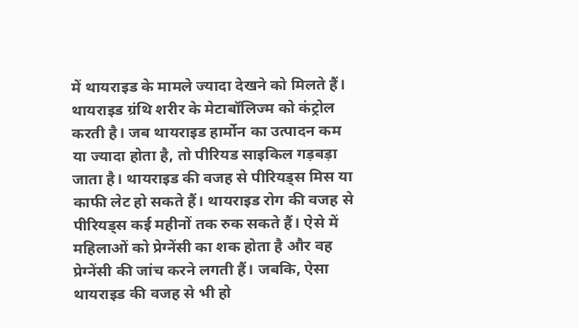में थायराइड के मामले ज्यादा देखने को मिलते हैं। थायराइड ग्रंथि शरीर के मेटाबॉलिज्म को कंट्रोल करती है। जब थायराइड हार्मोन का उत्पादन कम या ज्यादा होता है, तो पीरियड साइकिल गड़बड़ा जाता है। थायराइड की वजह से पीरियड्स मिस या काफी लेट हो सकते हैं। थायराइड रोग की वजह से पीरियड्स कई महीनों तक रुक सकते हैं। ऐसे में महिलाओं को प्रेग्नेंसी का शक होता है और वह प्रेग्नेंसी की जांच करने लगती हैं। जबकि, ऐसा थायराइड की वजह से भी हो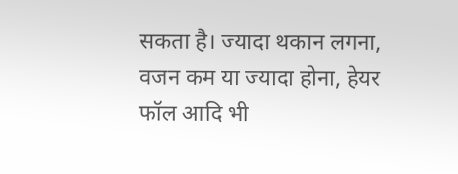सकता है। ज्यादा थकान लगना, वजन कम या ज्यादा होना, हेयर फॉल आदि भी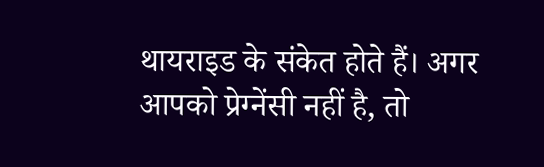थायराइड के संकेत होते हैं। अगर आपको प्रेग्नेंसी नहीं है, तो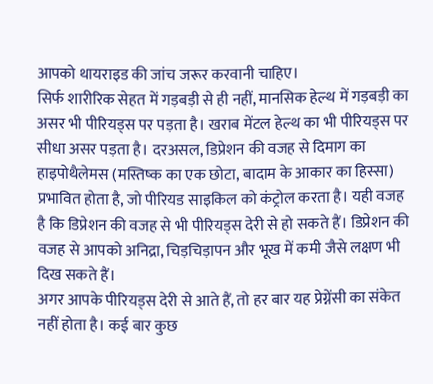आपको थायराइड की जांच जरूर करवानी चाहिए।
सिर्फ शारीरिक सेहत में गड़बड़ी से ही नहीं, मानसिक हेल्थ में गड़बड़ी का असर भी पीरियड्स पर पड़ता है। खराब मेंटल हेल्थ का भी पीरियड्स पर सीधा असर पड़ता है। दरअसल, डिप्रेशन की वजह से दिमाग का हाइपोथैलेमस (मस्तिष्क का एक छोटा, बादाम के आकार का हिस्सा) प्रभावित होता है, जो पीरियड साइकिल को कंट्रोल करता है। यही वजह है कि डिप्रेशन की वजह से भी पीरियड्स देरी से हो सकते हैं। डिप्रेशन की वजह से आपको अनिद्रा, चिड़चिड़ापन और भूख में कमी जैसे लक्षण भी दिख सकते हैं।
अगर आपके पीरियड्स देरी से आते हैं, तो हर बार यह प्रेग्नेंसी का संकेत नहीं होता है। कई बार कुछ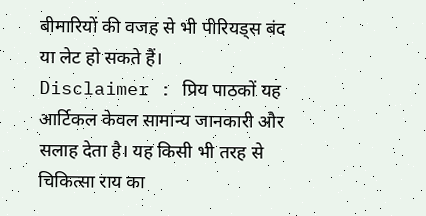बीमारियों की वजह से भी पीरियड्स बंद या लेट हो सकते हैं।
Disclaimer : प्रिय पाठकों यह आर्टिकल केवल सामान्य जानकारी और सलाह देता है। यह किसी भी तरह से चिकित्सा राय का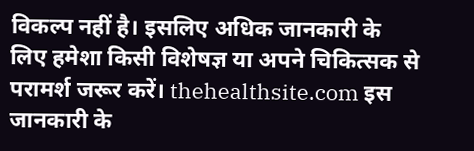विकल्प नहीं है। इसलिए अधिक जानकारी के लिए हमेशा किसी विशेषज्ञ या अपने चिकित्सक से परामर्श जरूर करें। thehealthsite.com इस जानकारी के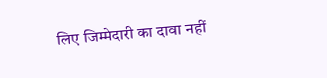लिए जिम्मेदारी का दावा नहीं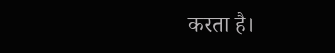करता है।